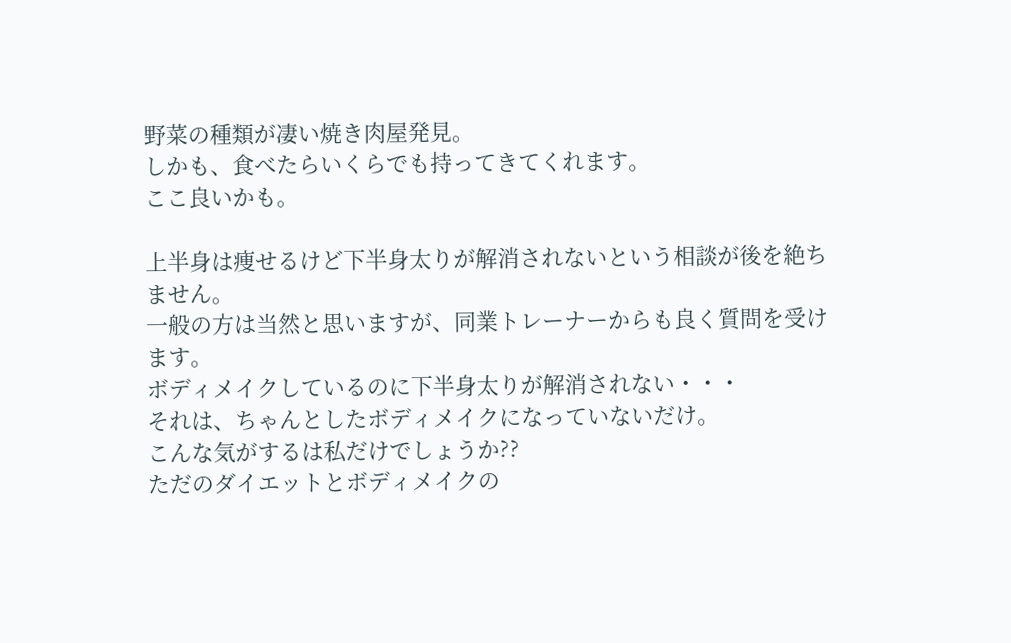野菜の種類が凄い焼き肉屋発見。
しかも、食べたらいくらでも持ってきてくれます。
ここ良いかも。

上半身は痩せるけど下半身太りが解消されないという相談が後を絶ちません。
一般の方は当然と思いますが、同業トレーナーからも良く質問を受けます。
ボディメイクしているのに下半身太りが解消されない・・・
それは、ちゃんとしたボディメイクになっていないだけ。
こんな気がするは私だけでしょうか??
ただのダイエットとボディメイクの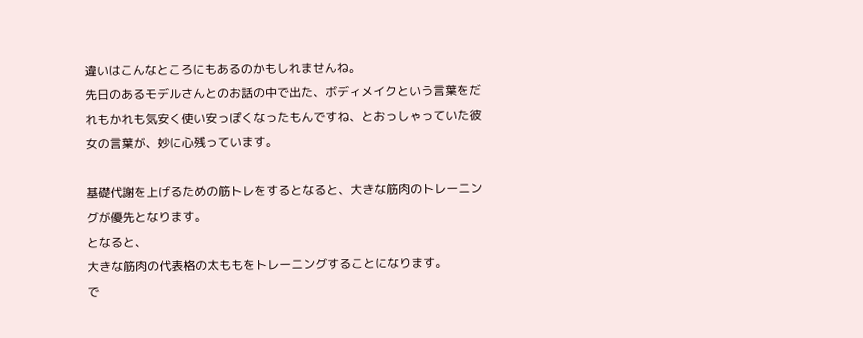違いはこんなところにもあるのかもしれませんね。
先日のあるモデルさんとのお話の中で出た、ボディメイクという言葉をだれもかれも気安く使い安っぽくなったもんですね、とおっしゃっていた彼女の言葉が、妙に心残っています。

基礎代謝を上げるための筋トレをするとなると、大きな筋肉のトレーニングが優先となります。
となると、
大きな筋肉の代表格の太ももをトレーニングすることになります。
で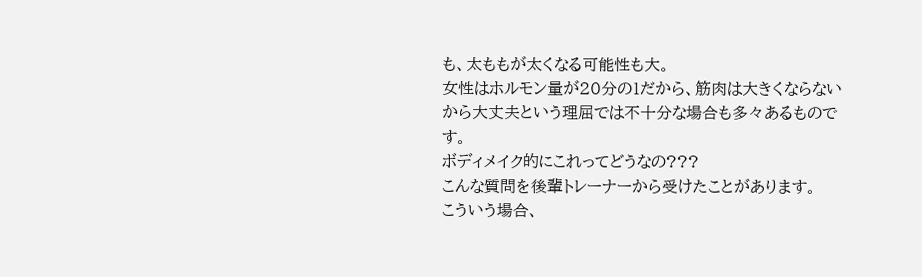も、太ももが太くなる可能性も大。
女性はホルモン量が20分の1だから、筋肉は大きくならないから大丈夫という理屈では不十分な場合も多々あるものです。
ボディメイク的にこれってどうなの???
こんな質問を後輩トレーナーから受けたことがあります。
こういう場合、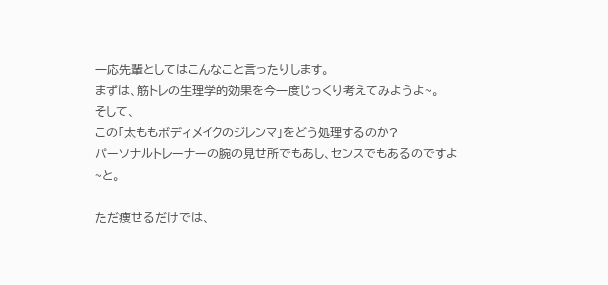一応先輩としてはこんなこと言ったりします。
まずは、筋トレの生理学的効果を今一度じっくり考えてみようよ~。
そして、
この「太ももボディメイクのジレンマ」をどう処理するのか?
パーソナルトレーナーの腕の見せ所でもあし、センスでもあるのですよ~と。

ただ痩せるだけでは、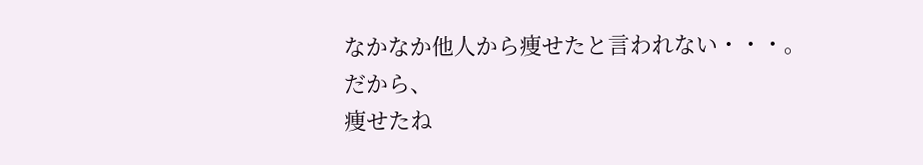なかなか他人から痩せたと言われない・・・。
だから、
痩せたね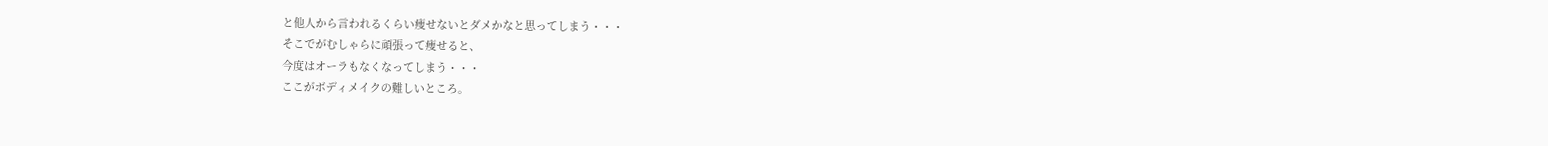と他人から言われるくらい痩せないとダメかなと思ってしまう・・・
そこでがむしゃらに頑張って痩せると、
今度はオーラもなくなってしまう・・・
ここがボディメイクの難しいところ。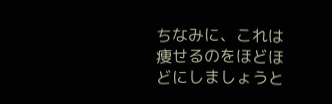ちなみに、これは痩せるのをほどほどにしましょうと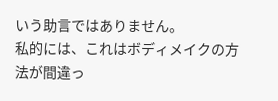いう助言ではありません。
私的には、これはボディメイクの方法が間違っ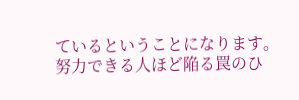ているということになります。
努力できる人ほど陥る罠のひ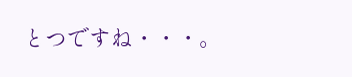とつですね・・・。